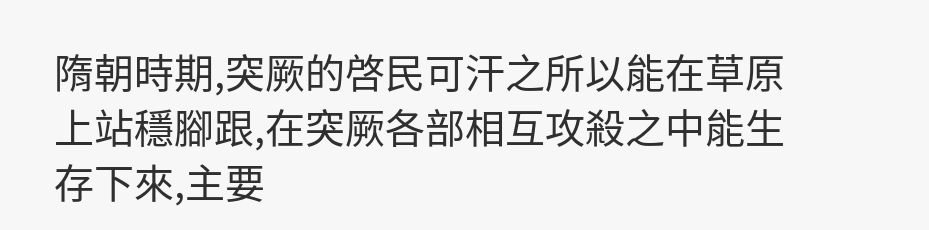隋朝時期,突厥的啓民可汗之所以能在草原上站穩腳跟,在突厥各部相互攻殺之中能生存下來,主要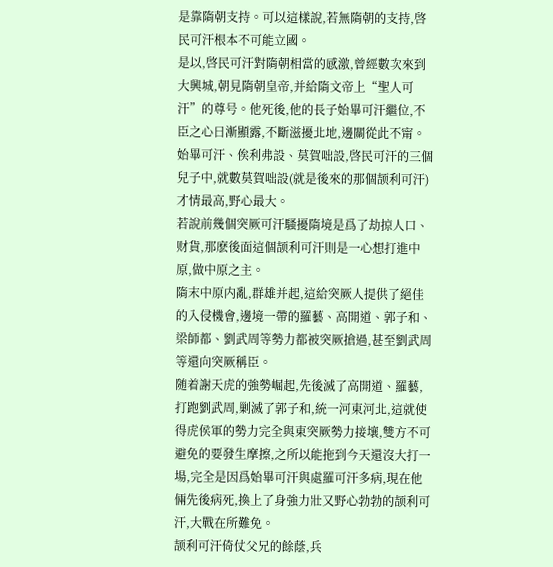是靠隋朝支持。可以這樣說,若無隋朝的支持,啓民可汗根本不可能立國。
是以,啓民可汗對隋朝相當的感激,曾經數次來到大興城,朝見隋朝皇帝,并給隋文帝上“聖人可汗”的尊号。他死後,他的長子始畢可汗繼位,不臣之心日漸顯露,不斷滋擾北地,邊關從此不甯。
始畢可汗、俟利弗設、莫賀咄設,啓民可汗的三個兒子中,就數莫賀咄設(就是後來的那個颉利可汗)才情最高,野心最大。
若說前幾個突厥可汗騷擾隋境是爲了劫掠人口、财貨,那麽後面這個颉利可汗則是一心想打進中原,做中原之主。
隋末中原内亂,群雄并起,這給突厥人提供了絕佳的入侵機會,邊境一帶的羅藝、高開道、郭子和、梁師都、劉武周等勢力都被突厥搶過,甚至劉武周等還向突厥稱臣。
随着謝天虎的強勢崛起,先後滅了高開道、羅藝,打跑劉武周,剿滅了郭子和,統一河東河北,這就使得虎侯軍的勢力完全與東突厥勢力接壤,雙方不可避免的要發生摩擦,之所以能拖到今天還沒大打一場,完全是因爲始畢可汗與處羅可汗多病,現在他倆先後病死,換上了身強力壯又野心勃勃的颉利可汗,大戰在所難免。
颉利可汗倚仗父兄的餘蔭,兵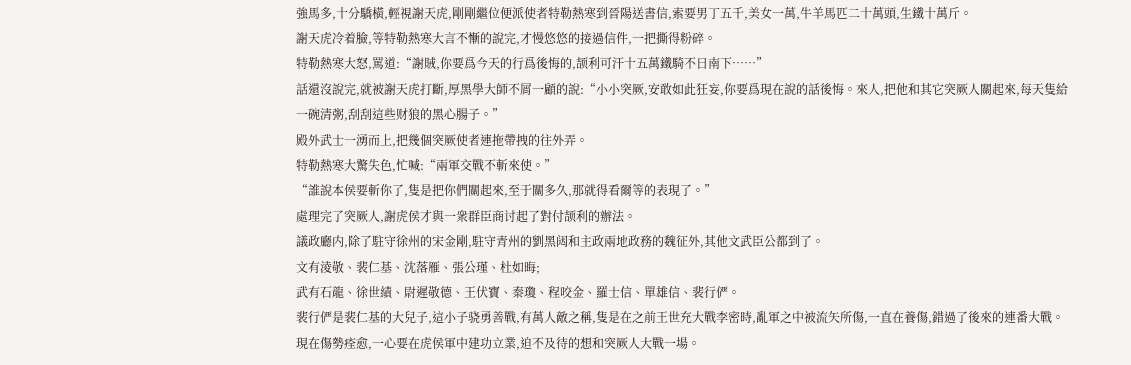強馬多,十分驕橫,輕視謝天虎,剛剛繼位便派使者特勒熱寒到晉陽送書信,索要男丁五千,美女一萬,牛羊馬匹二十萬頭,生鐵十萬斤。
謝天虎冷着臉,等特勒熱寒大言不慚的說完,才慢悠悠的接過信件,一把撕得粉碎。
特勒熱寒大怒,罵道:“謝賊,你要爲今天的行爲後悔的,颉利可汗十五萬鐵騎不日南下……”
話還沒說完,就被謝天虎打斷,厚黑學大師不屑一顧的說:“小小突厥,安敢如此狂妄,你要爲現在說的話後悔。來人,把他和其它突厥人關起來,每天隻給一碗清粥,刮刮這些财狼的黑心腸子。”
殿外武士一湧而上,把幾個突厥使者連拖帶拽的往外弄。
特勒熱寒大驚失色,忙喊:“兩軍交戰不斬來使。”
“誰說本侯要斬你了,隻是把你們關起來,至于關多久,那就得看爾等的表現了。”
處理完了突厥人,謝虎侯才與一衆群臣商讨起了對付颉利的辦法。
議政廳内,除了駐守徐州的宋金剛,駐守青州的劉黑闼和主政兩地政務的魏征外,其他文武臣公都到了。
文有淩敬、裴仁基、沈落雁、張公瑾、杜如晦;
武有石龍、徐世績、尉遲敬德、王伏寶、秦瓊、程咬金、羅士信、單雄信、裴行俨。
裴行俨是裴仁基的大兒子,這小子骁勇善戰,有萬人敵之稱,隻是在之前王世充大戰李密時,亂軍之中被流矢所傷,一直在養傷,錯過了後來的連番大戰。現在傷勢痊愈,一心要在虎侯軍中建功立業,迫不及待的想和突厥人大戰一場。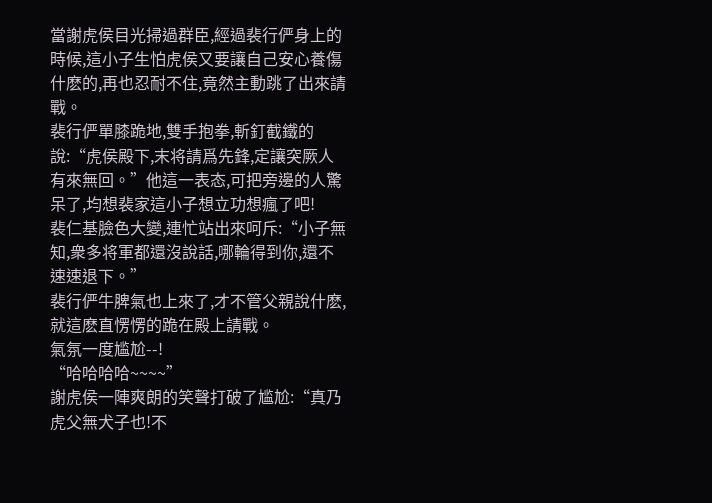當謝虎侯目光掃過群臣,經過裴行俨身上的時候,這小子生怕虎侯又要讓自己安心養傷什麽的,再也忍耐不住,竟然主動跳了出來請戰。
裴行俨單膝跪地,雙手抱拳,斬釘截鐵的說:“虎侯殿下,末将請爲先鋒,定讓突厥人有來無回。”他這一表态,可把旁邊的人驚呆了,均想裴家這小子想立功想瘋了吧!
裴仁基臉色大變,連忙站出來呵斥:“小子無知,衆多将軍都還沒說話,哪輪得到你,還不速速退下。”
裴行俨牛脾氣也上來了,才不管父親說什麽,就這麽直愣愣的跪在殿上請戰。
氣氛一度尴尬--!
“哈哈哈哈~~~~”
謝虎侯一陣爽朗的笑聲打破了尴尬:“真乃虎父無犬子也!不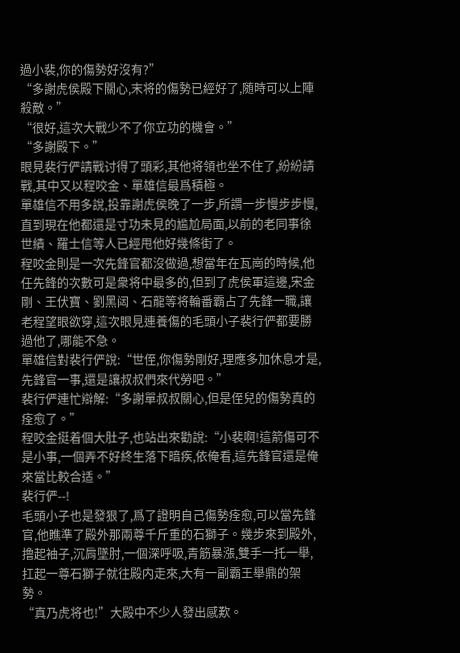過小裴,你的傷勢好沒有?”
“多謝虎侯殿下關心,末将的傷勢已經好了,随時可以上陣殺敵。”
“很好,這次大戰少不了你立功的機會。”
“多謝殿下。”
眼見裴行俨請戰讨得了頭彩,其他将領也坐不住了,紛紛請戰,其中又以程咬金、單雄信最爲積極。
單雄信不用多說,投靠謝虎侯晚了一步,所謂一步慢步步慢,直到現在他都還是寸功未見的尴尬局面,以前的老同事徐世績、羅士信等人已經甩他好幾條街了。
程咬金則是一次先鋒官都沒做過,想當年在瓦崗的時候,他任先鋒的次數可是衆将中最多的,但到了虎侯軍這邊,宋金剛、王伏寶、劉黑闼、石龍等将輪番霸占了先鋒一職,讓老程望眼欲穿,這次眼見連養傷的毛頭小子裴行俨都要勝過他了,哪能不急。
單雄信對裴行俨說:“世侄,你傷勢剛好,理應多加休息才是,先鋒官一事,還是讓叔叔們來代勞吧。”
裴行俨連忙辯解:“多謝單叔叔關心,但是侄兒的傷勢真的痊愈了。”
程咬金挺着個大肚子,也站出來勸說:“小裴啊!這箭傷可不是小事,一個弄不好終生落下暗疾,依俺看,這先鋒官還是俺來當比較合适。”
裴行俨--!
毛頭小子也是發狠了,爲了證明自己傷勢痊愈,可以當先鋒官,他瞧準了殿外那兩尊千斤重的石獅子。幾步來到殿外,撸起袖子,沉肩墜肘,一個深呼吸,青筋暴漲,雙手一托一舉,扛起一尊石獅子就往殿内走來,大有一副霸王舉鼎的架勢。
“真乃虎将也!”大殿中不少人發出感歎。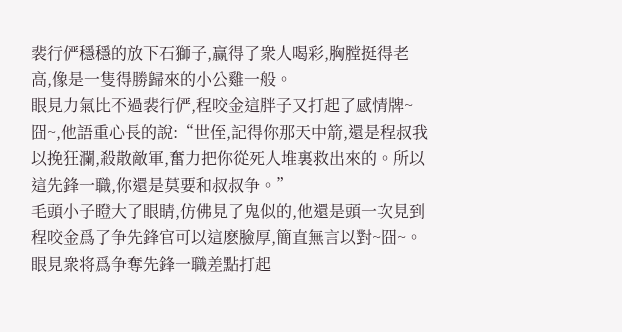裴行俨穩穩的放下石獅子,赢得了衆人喝彩,胸膛挺得老高,像是一隻得勝歸來的小公雞一般。
眼見力氣比不過裴行俨,程咬金這胖子又打起了感情牌~囧~,他語重心長的說:“世侄,記得你那天中箭,還是程叔我以挽狂瀾,殺散敵軍,奮力把你從死人堆裏救出來的。所以這先鋒一職,你還是莫要和叔叔争。”
毛頭小子瞪大了眼睛,仿佛見了鬼似的,他還是頭一次見到程咬金爲了争先鋒官可以這麽臉厚,簡直無言以對~囧~。
眼見衆将爲争奪先鋒一職差點打起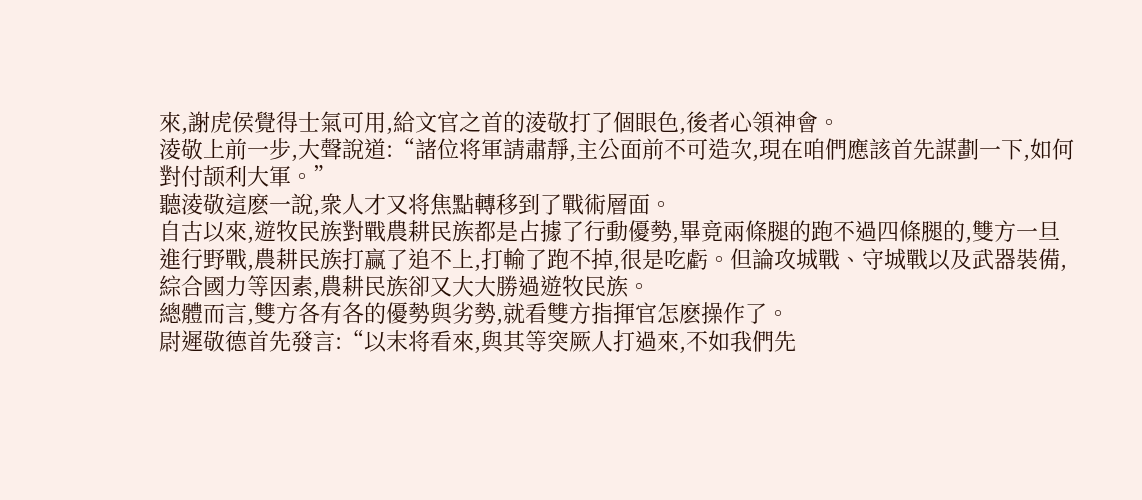來,謝虎侯覺得士氣可用,給文官之首的淩敬打了個眼色,後者心領神會。
淩敬上前一步,大聲說道:“諸位将軍請肅靜,主公面前不可造次,現在咱們應該首先謀劃一下,如何對付颉利大軍。”
聽淩敬這麽一說,衆人才又将焦點轉移到了戰術層面。
自古以來,遊牧民族對戰農耕民族都是占據了行動優勢,畢竟兩條腿的跑不過四條腿的,雙方一旦進行野戰,農耕民族打赢了追不上,打輸了跑不掉,很是吃虧。但論攻城戰、守城戰以及武器裝備,綜合國力等因素,農耕民族卻又大大勝過遊牧民族。
總體而言,雙方各有各的優勢與劣勢,就看雙方指揮官怎麽操作了。
尉遲敬德首先發言:“以末将看來,與其等突厥人打過來,不如我們先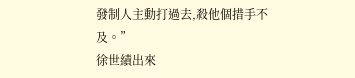發制人主動打過去,殺他個措手不及。”
徐世績出來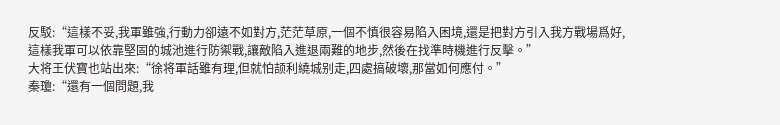反駁:“這樣不妥,我軍雖強,行動力卻遠不如對方,茫茫草原,一個不慎很容易陷入困境,還是把對方引入我方戰場爲好,這樣我軍可以依靠堅固的城池進行防禦戰,讓敵陷入進退兩難的地步,然後在找準時機進行反擊。”
大将王伏寶也站出來:“徐将軍話雖有理,但就怕颉利繞城别走,四處搞破壞,那當如何應付。”
秦瓊:“還有一個問題,我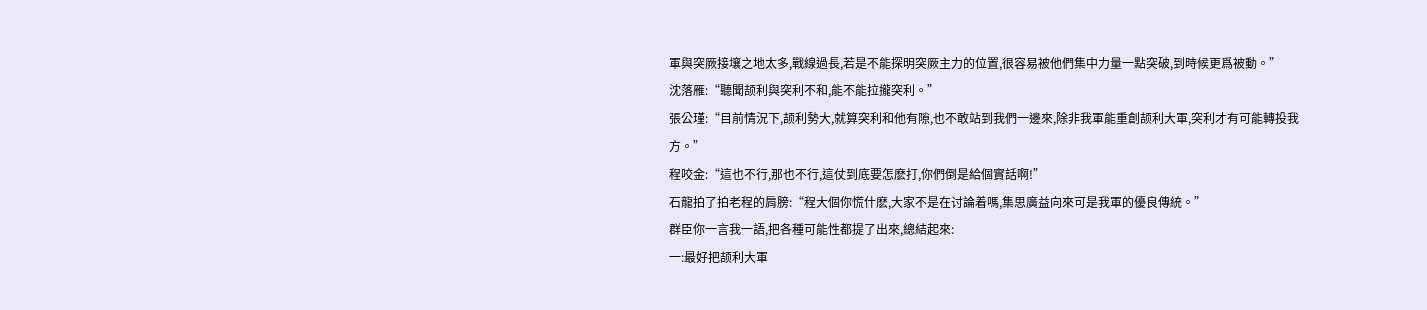軍與突厥接壤之地太多,戰線過長,若是不能探明突厥主力的位置,很容易被他們集中力量一點突破,到時候更爲被動。”
沈落雁:“聽聞颉利與突利不和,能不能拉攏突利。”
張公瑾:“目前情況下,颉利勢大,就算突利和他有隙,也不敢站到我們一邊來,除非我軍能重創颉利大軍,突利才有可能轉投我方。”
程咬金:“這也不行,那也不行,這仗到底要怎麽打,你們倒是給個實話啊!”
石龍拍了拍老程的肩膀:“程大個你慌什麽,大家不是在讨論着嗎,集思廣益向來可是我軍的優良傳統。”
群臣你一言我一語,把各種可能性都提了出來,總結起來:
一:最好把颉利大軍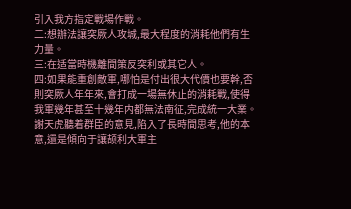引入我方指定戰場作戰。
二:想辦法讓突厥人攻城,最大程度的消耗他們有生力量。
三:在适當時機離間策反突利或其它人。
四:如果能重創敵軍,哪怕是付出很大代價也要幹,否則突厥人年年來,會打成一場無休止的消耗戰,使得我軍幾年甚至十幾年内都無法南征,完成統一大業。
謝天虎聽着群臣的意見,陷入了長時間思考,他的本意,還是傾向于讓颉利大軍主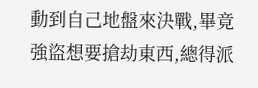動到自己地盤來決戰,畢竟強盜想要搶劫東西,總得派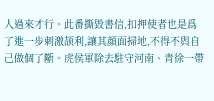人過來才行。此番撕毀書信,扣押使者也是爲了進一步刺激颉利,讓其顔面掃地,不得不與自己做個了斷。虎侯軍除去駐守河南、青徐一帶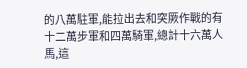的八萬駐軍,能拉出去和突厥作戰的有十二萬步軍和四萬騎軍,總計十六萬人馬,這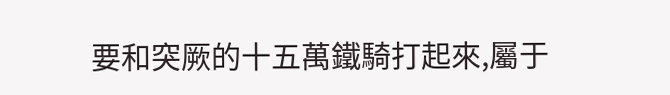要和突厥的十五萬鐵騎打起來,屬于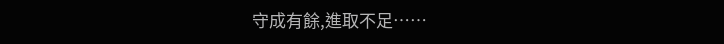守成有餘,進取不足……